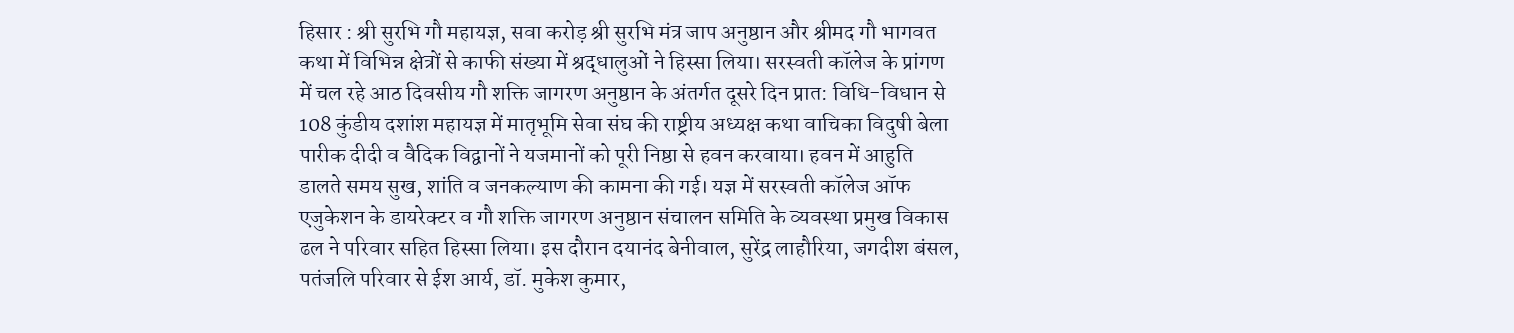हिसार : श्री सुरभि गौ महायज्ञ, सवा करोड़ श्री सुरभि मंत्र जाप अनुष्ठान और श्रीमद गौ भागवत कथा में विभिन्न क्षेत्रों से काफी संख्या में श्रद्धालुओं ने हिस्सा लिया। सरस्वती कॉलेज के प्रांगण में चल रहे आठ दिवसीय गौ शक्ति जागरण अनुष्ठान के अंतर्गत दूसरे दिन प्रात: विधि-विधान से 108 कुंडीय दशांश महायज्ञ में मातृभूमि सेवा संघ की राष्ट्रीय अध्यक्ष कथा वाचिका विदुषी बेला पारीक दीदी व वैदिक विद्वानों ने यजमानों को पूरी निष्ठा से हवन करवाया। हवन में आहुति डालते समय सुख, शांति व जनकल्याण की कामना की गई। यज्ञ में सरस्वती कॉलेज ऑफ एजुकेशन के डायरेक्टर व गौ शक्ति जागरण अनुष्ठान संचालन समिति के व्यवस्था प्रमुख विकास ढल ने परिवार सहित हिस्सा लिया। इस दौरान दयानंद बेनीवाल, सुरेंद्र लाहौरिया, जगदीश बंसल, पतंजलि परिवार से ईश आर्य, डॉ. मुकेश कुमार,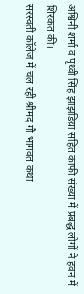अश्विनी शर्मा व पृथ्वी सिंह झाझडिय़ा सहित काफी संख्या में प्रबद्ध लोगों ने हवन में शिरकत की।
सरस्वती कॉलेज में चल रही श्रीमद गौ भागवत कथा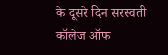के दूसरे दिन सरस्वती कॉलेज ऑफ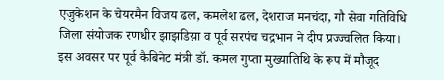एजुकेशन के चेयरमैन विजय ढल, कमलेश ढल, देशराज मनचंदा, गौ सेवा गतिविधि जिला संयोजक रणधीर झाझडिय़ा व पूर्व सरपंच चद्रभान ने दीप प्रज्ज्वलित किया। इस अवसर पर पूर्व कैबिनेट मंत्री डॉ. कमल गुप्ता मुख्यातिथि के रूप में मौजूद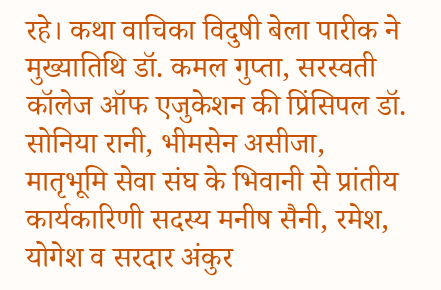रहे। कथा वाचिका विदुषी बेला पारीक ने मुख्यातिथि डॉ. कमल गुप्ता, सरस्वती कॉलेज ऑफ एजुकेशन की प्रिंसिपल डॉ. सोनिया रानी, भीमसेन असीजा, मातृभूमि सेवा संघ के भिवानी से प्रांतीय कार्यकारिणी सदस्य मनीष सैनी, रमेश, योगेश व सरदार अंकुर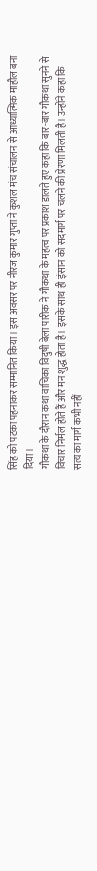सिंह को पटका पहनाकर सम्मानित किया। इस अवसर पर नीरज कुमार गुप्ता ने कुशल मंच संचालन से आध्यात्मिक माहौल बना दिया।
गौकथा के दौरान कथा वाचिका विदुषी बेला पारीक ने गौकथा के महत्व पर प्रकाश डालते हुए कहा कि बार-बार गौकथा सुनने से विचार निर्मल होते हैं और मन शुद्ध होता है। इसके साथ ही इंसान को सदमार्ग पर चलने की प्रेरणा मिलती है। उन्होंने कहा कि सत्य का मार्ग कभी नहीं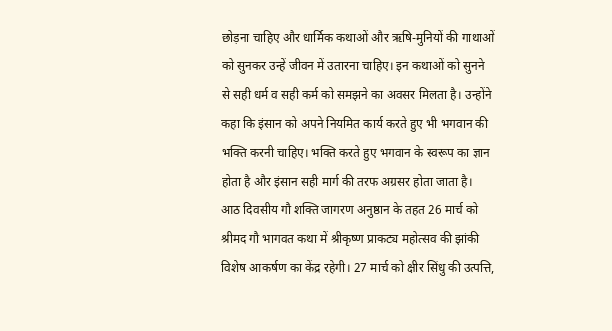छोड़ना चाहिए और धार्मिक कथाओं और ऋषि-मुनियों की गाथाओं को सुनकर उन्हें जीवन में उतारना चाहिए। इन कथाओं को सुनने से सही धर्म व सही कर्म को समझने का अवसर मिलता है। उन्होंने कहा कि इंसान को अपने नियमित कार्य करते हुए भी भगवान की भक्ति करनी चाहिए। भक्ति करते हुए भगवान के स्वरूप का ज्ञान होता है और इंसान सही मार्ग की तरफ अग्रसर होता जाता है।
आठ दिवसीय गौ शक्ति जागरण अनुष्ठान के तहत 26 मार्च को श्रीमद गौ भागवत कथा में श्रीकृष्ण प्राकट्य महोत्सव की झांकी विशेष आकर्षण का केंद्र रहेगी। 27 मार्च को क्षीर सिंधु की उत्पत्ति,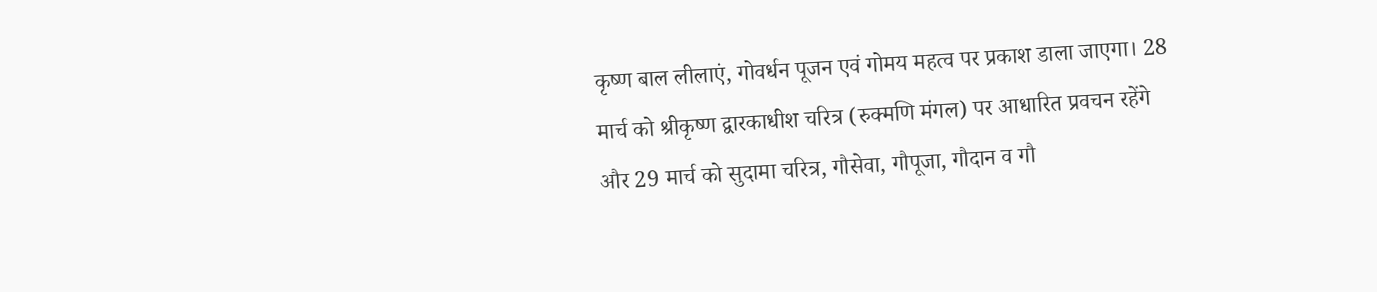कृष्ण बाल लीलाएं, गोवर्धन पूजन एवं गोमय महत्व पर प्रकाश डाला जाएगा। 28 मार्च को श्रीकृष्ण द्वारकाधीश चरित्र (रुक्मणि मंगल) पर आधारित प्रवचन रहेंगे और 29 मार्च को सुदामा चरित्र, गौसेवा, गौपूजा, गौदान व गौ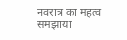नवरात्र का महत्व समझाया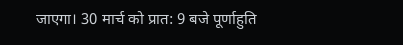जाएगा। 30 मार्च को प्रात: 9 बजे पूर्णाहुति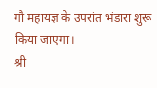गौ महायज्ञ के उपरांत भंडारा शुरू किया जाएगा।
श्री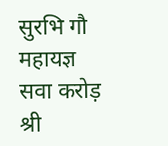सुरभि गौ महायज्ञ सवा करोड़ श्री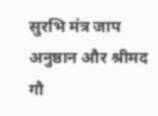सुरभि मंत्र जाप अनुष्ठान और श्रीमद गौ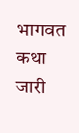भागवत कथा जारी